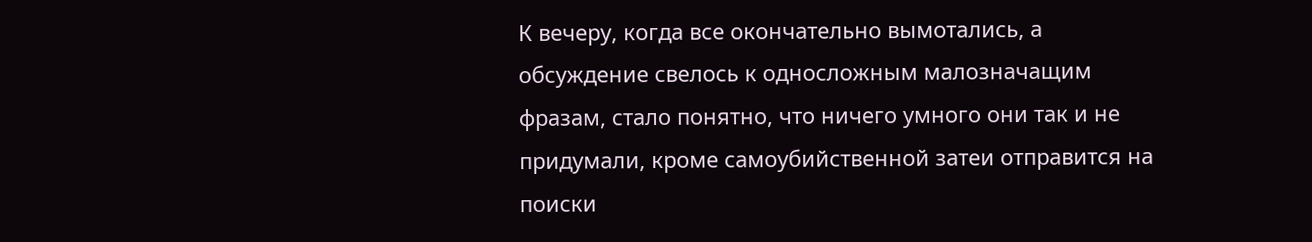К вечеру, когда все окончательно вымотались, а обсуждение свелось к односложным малозначащим фразам, стало понятно, что ничего умного они так и не придумали, кроме самоубийственной затеи отправится на поиски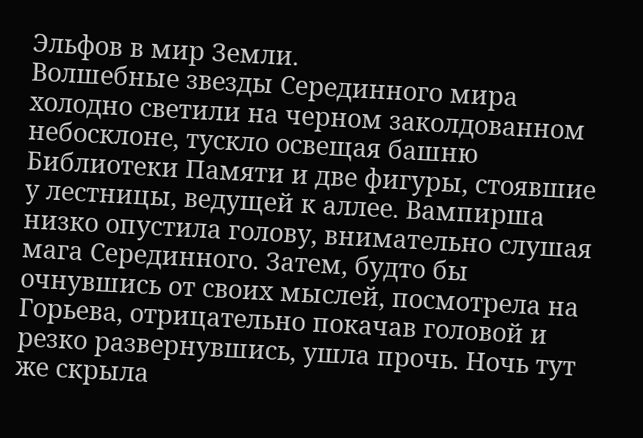Эльфов в мир Земли.
Волшебные звезды Серединного мира холодно светили на черном заколдованном небосклоне, тускло освещая башню Библиотеки Памяти и две фигуры, стоявшие у лестницы, ведущей к аллее. Вампирша низко опустила голову, внимательно слушая мага Серединного. Затем, будто бы очнувшись от своих мыслей, посмотрела на Горьева, отрицательно покачав головой и резко развернувшись, ушла прочь. Ночь тут же скрыла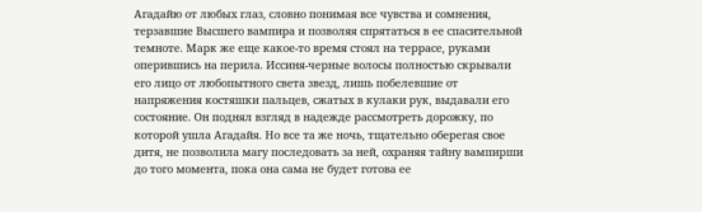Агадайю от любых глаз, словно понимая все чувства и сомнения, терзавшие Высшего вампира и позволяя спрятаться в ее спасительной темноте. Марк же еще какое-то время стоял на террасе, руками оперившись на перила. Иссиня-черные волосы полностью скрывали его лицо от любопытного света звезд, лишь побелевшие от напряжения костяшки пальцев, сжатых в кулаки рук, выдавали его состояние. Он поднял взгляд в надежде рассмотреть дорожку, по которой ушла Агадайя. Но все та же ночь, тщательно оберегая свое дитя, не позволила магу последовать за ней, охраняя тайну вампирши до того момента, пока она сама не будет готова ее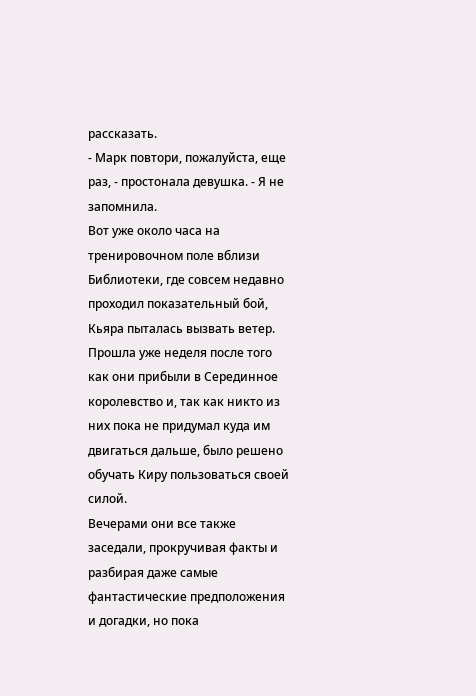рассказать.
- Марк повтори, пожалуйста, еще раз, - простонала девушка. - Я не запомнила.
Вот уже около часа на тренировочном поле вблизи Библиотеки, где совсем недавно проходил показательный бой, Кьяра пыталась вызвать ветер.
Прошла уже неделя после того как они прибыли в Серединное королевство и, так как никто из них пока не придумал куда им двигаться дальше, было решено обучать Киру пользоваться своей силой.
Вечерами они все также заседали, прокручивая факты и разбирая даже самые фантастические предположения и догадки, но пока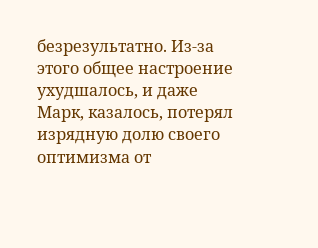безрезультатно. Из-за этого общее настроение ухудшалось, и даже Марк, казалось, потерял изрядную долю своего оптимизма от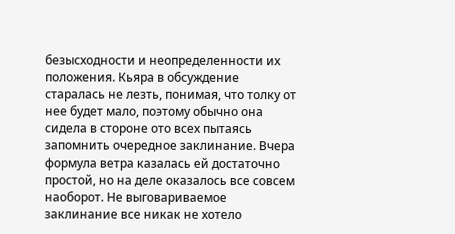безысходности и неопределенности их положения. Кьяра в обсуждение старалась не лезть, понимая, что толку от нее будет мало, поэтому обычно она сидела в стороне ото всех пытаясь запомнить очередное заклинание. Вчера формула ветра казалась ей достаточно простой, но на деле оказалось все совсем наоборот. Не выговариваемое заклинание все никак не хотело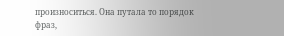произноситься. Она путала то порядок фраз,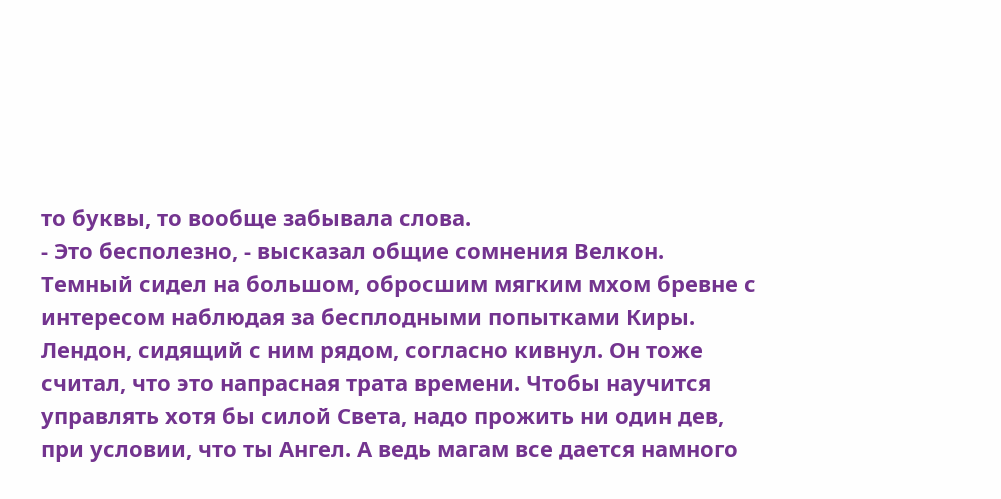то буквы, то вообще забывала слова.
- Это бесполезно, - высказал общие сомнения Велкон.
Темный сидел на большом, обросшим мягким мхом бревне с интересом наблюдая за бесплодными попытками Киры. Лендон, сидящий с ним рядом, согласно кивнул. Он тоже считал, что это напрасная трата времени. Чтобы научится управлять хотя бы силой Света, надо прожить ни один дев, при условии, что ты Ангел. А ведь магам все дается намного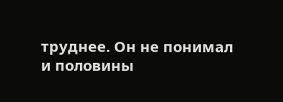труднее. Он не понимал и половины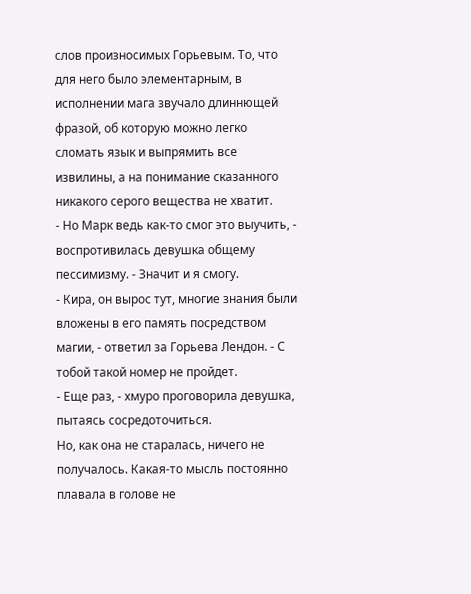слов произносимых Горьевым. То, что для него было элементарным, в исполнении мага звучало длиннющей фразой, об которую можно легко сломать язык и выпрямить все извилины, а на понимание сказанного никакого серого вещества не хватит.
- Но Марк ведь как-то смог это выучить, - воспротивилась девушка общему пессимизму. - Значит и я смогу.
- Кира, он вырос тут, многие знания были вложены в его память посредством магии, - ответил за Горьева Лендон. - С тобой такой номер не пройдет.
- Еще раз, - хмуро проговорила девушка, пытаясь сосредоточиться.
Но, как она не старалась, ничего не получалось. Какая-то мысль постоянно плавала в голове не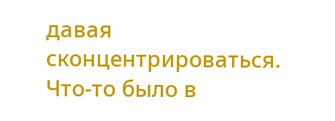давая сконцентрироваться. Что-то было в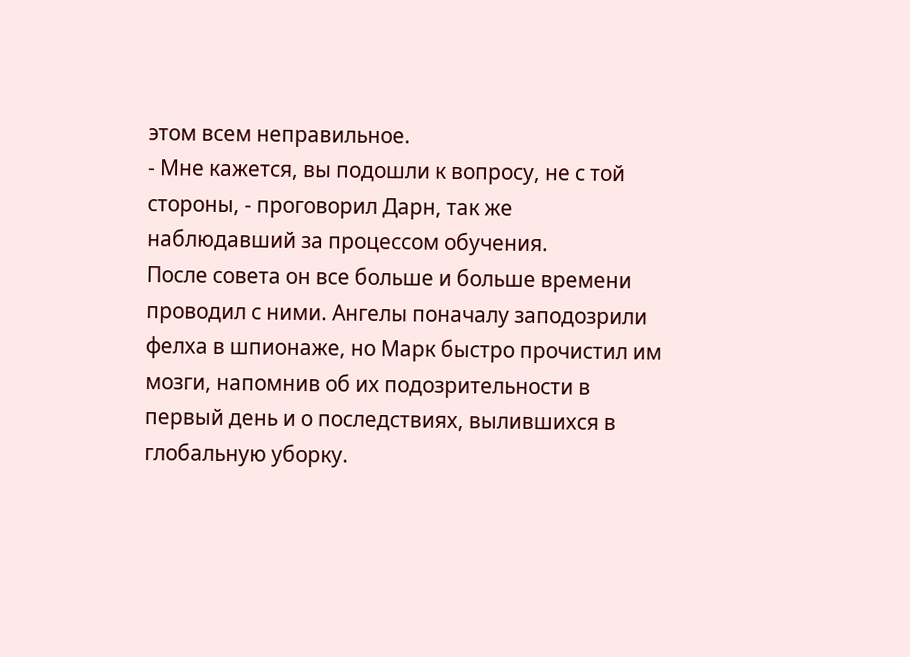этом всем неправильное.
- Мне кажется, вы подошли к вопросу, не с той стороны, - проговорил Дарн, так же наблюдавший за процессом обучения.
После совета он все больше и больше времени проводил с ними. Ангелы поначалу заподозрили фелха в шпионаже, но Марк быстро прочистил им мозги, напомнив об их подозрительности в первый день и о последствиях, вылившихся в глобальную уборку.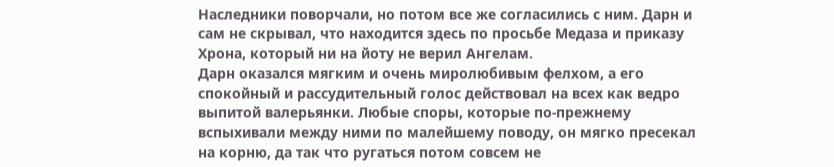Наследники поворчали, но потом все же согласились с ним. Дарн и сам не скрывал, что находится здесь по просьбе Медаза и приказу Хрона, который ни на йоту не верил Ангелам.
Дарн оказался мягким и очень миролюбивым фелхом, а его спокойный и рассудительный голос действовал на всех как ведро выпитой валерьянки. Любые споры, которые по-прежнему вспыхивали между ними по малейшему поводу, он мягко пресекал на корню, да так что ругаться потом совсем не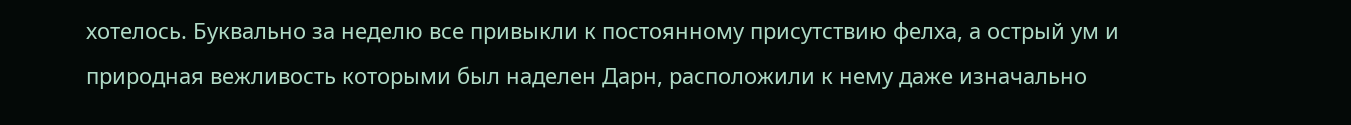хотелось. Буквально за неделю все привыкли к постоянному присутствию фелха, а острый ум и природная вежливость которыми был наделен Дарн, расположили к нему даже изначально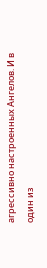агрессивно настроенных Ангелов. И в один из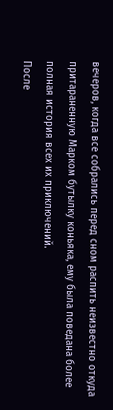вечеров, когда все собрались перед сном распить неизвестно откуда притараненную Марком бутылку коньяка, ему была поведана более полная история всех их приключений.
После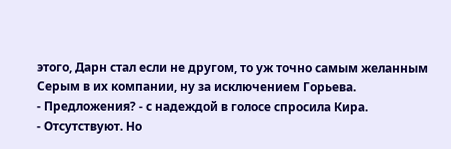этого, Дарн стал если не другом, то уж точно самым желанным Серым в их компании, ну за исключением Горьева.
- Предложения? - с надеждой в голосе спросила Кира.
- Отсутствуют. Но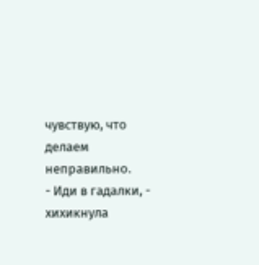чувствую, что делаем неправильно.
- Иди в гадалки, - хихикнула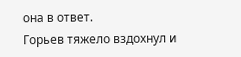она в ответ.
Горьев тяжело вздохнул и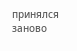принялся заново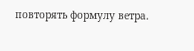повторять формулу ветра.